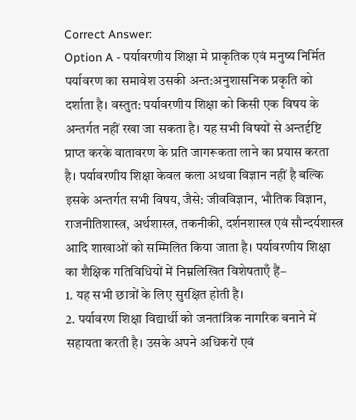Correct Answer:
Option A - पर्यावरणीय शिक्षा मे प्राकृतिक एवं मनुष्य निर्मित पर्यावरण का समावेश उसकी अन्त:अनुशासनिक प्रकृति को दर्शाता है। वस्तुत: पर्यावरणीय शिक्षा को किसी एक विषय के अन्तर्गत नहीं रखा जा सकता है। यह सभी विषयों से अन्तर्दृष्टि प्राप्त करके वातावरण के प्रति जागरूकता लाने का प्रयास करता है। पर्यावरणीय शिक्षा केवल कला अथवा विज्ञान नहीं है बल्कि इसके अन्तर्गत सभी विषय, जैसे: जीवविज्ञान, भौतिक विज्ञान, राजनीतिशास्त्र, अर्थशास्त्र, तकनीकी, दर्शनशास्त्र एवं सौन्दर्यशास्त्र आदि शाखाओं को सम्मिलित किया जाता है। पर्यावरणीय शिक्षा का शैक्षिक गतिविधियों में निम्नलिखित विशेषताएँ हैं–
1. यह सभी छात्रों के लिए सुरक्षित होती है।
2. पर्यावरण शिक्षा विद्यार्थी को जनतांत्रिक नागरिक बनाने में सहायता करती है। उसके अपने अधिकरों एवं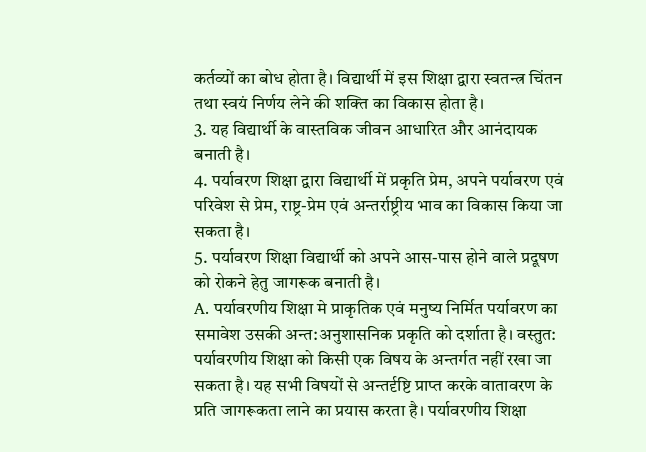कर्तव्यों का बोध होता है। विद्यार्थी में इस शिक्षा द्वारा स्वतन्त्र चिंतन तथा स्वयं निर्णय लेने की शक्ति का विकास होता है।
3. यह विद्यार्थी के वास्तविक जीवन आधारित और आनंदायक बनाती है।
4. पर्यावरण शिक्षा द्वारा विद्यार्थी में प्रकृति प्रेम, अपने पर्यावरण एवं परिवेश से प्रेम, राष्ट्र-प्रेम एवं अन्तर्राष्ट्रीय भाव का विकास किया जा सकता है।
5. पर्यावरण शिक्षा विद्यार्थी को अपने आस-पास होने वाले प्रदूषण को रोकने हेतु जागरूक बनाती है।
A. पर्यावरणीय शिक्षा मे प्राकृतिक एवं मनुष्य निर्मित पर्यावरण का समावेश उसकी अन्त:अनुशासनिक प्रकृति को दर्शाता है। वस्तुत: पर्यावरणीय शिक्षा को किसी एक विषय के अन्तर्गत नहीं रखा जा सकता है। यह सभी विषयों से अन्तर्दृष्टि प्राप्त करके वातावरण के प्रति जागरूकता लाने का प्रयास करता है। पर्यावरणीय शिक्षा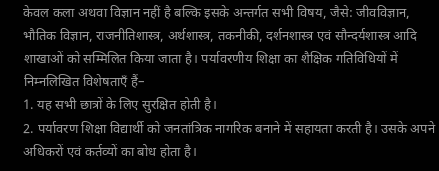केवल कला अथवा विज्ञान नहीं है बल्कि इसके अन्तर्गत सभी विषय, जैसे: जीवविज्ञान, भौतिक विज्ञान, राजनीतिशास्त्र, अर्थशास्त्र, तकनीकी, दर्शनशास्त्र एवं सौन्दर्यशास्त्र आदि शाखाओं को सम्मिलित किया जाता है। पर्यावरणीय शिक्षा का शैक्षिक गतिविधियों में निम्नलिखित विशेषताएँ हैं–
1. यह सभी छात्रों के लिए सुरक्षित होती है।
2. पर्यावरण शिक्षा विद्यार्थी को जनतांत्रिक नागरिक बनाने में सहायता करती है। उसके अपने अधिकरों एवं कर्तव्यों का बोध होता है।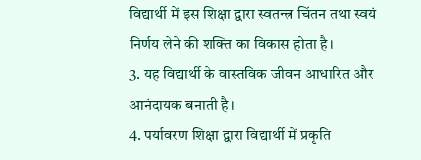विद्यार्थी में इस शिक्षा द्वारा स्वतन्त्र चिंतन तथा स्वयं निर्णय लेने की शक्ति का विकास होता है।
3. यह विद्यार्थी के वास्तविक जीवन आधारित और आनंदायक बनाती है।
4. पर्यावरण शिक्षा द्वारा विद्यार्थी में प्रकृति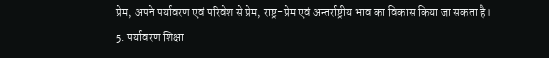प्रेम, अपने पर्यावरण एवं परिवेश से प्रेम, राष्ट्र-प्रेम एवं अन्तर्राष्ट्रीय भाव का विकास किया जा सकता है।
5. पर्यावरण शिक्षा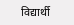विद्यार्थी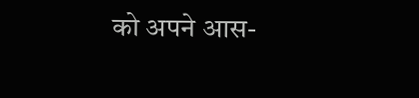को अपने आस-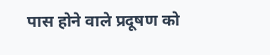पास होने वाले प्रदूषण को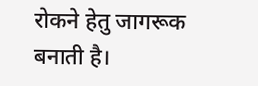रोकने हेतु जागरूक बनाती है।